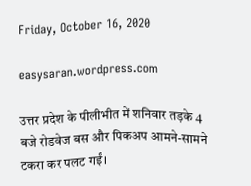Friday, October 16, 2020

easysaran.wordpress.com

उत्तर प्रदेश के पीलीभीत में शनिवार तड़के 4 बजे रोडवेज बस और पिकअप आमने-सामने टकरा कर पलट गईं।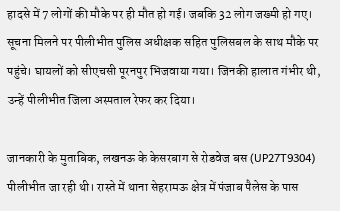हादसे में 7 लोगों की मौके पर ही मौत हो गई। जबकि 32 लोग जख्मी हो गए। सूचना मिलने पर पीलीभीत पुलिस अधीक्षक सहित पुलिसबल के साथ मौके पर पहुंचे। घायलों को सीएचसी पूरनपुर भिजवाया गया। जिनकी हालात गंभीर थी, उन्हें पीलीभीत जिला अस्पताल रेफर कर दिया।

जानकारी के मुताबिक, लखनऊ के केसरबाग से रोडवेज बस (UP27T9304) पीलीभीत जा रही थी। रास्ते में थाना सेहरामऊ क्षेत्र में पंजाब पैलेस के पास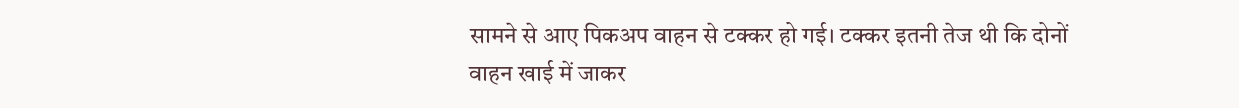सामने से आए पिकअप वाहन से टक्कर हो गई। टक्कर इतनी तेज थी कि दोनों वाहन खाई में जाकर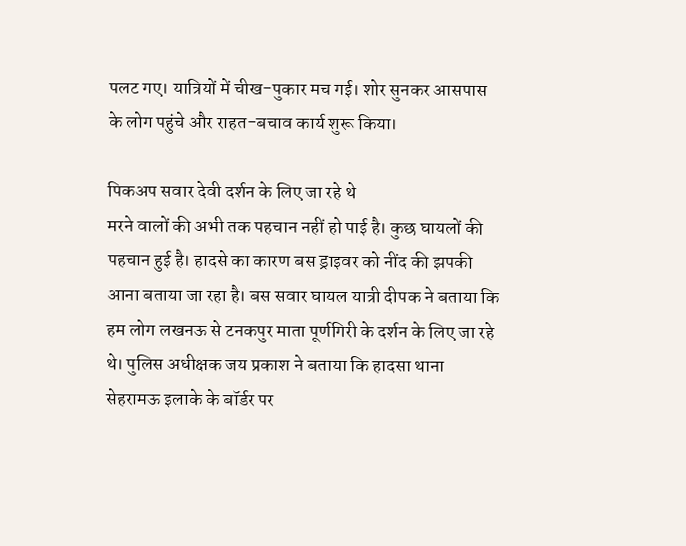पलट गए। यात्रियों में चीख-पुकार मच गई। शोर सुनकर आसपास के लोग पहुंचे और राहत-बचाव कार्य शुरू किया।

पिकअप सवार देवी दर्शन के लिए जा रहे थे
मरने वालों की अभी तक पहचान नहीं हो पाई है। कुछ घायलों की पहचान हुई है। हादसे का कारण बस ड्राइवर को नींद की झपकी आना बताया जा रहा है। बस सवार घायल यात्री दीपक ने बताया कि हम लोग लखनऊ से टनकपुर माता पूर्णगिरी के दर्शन के लिए जा रहे थे। पुलिस अधीक्षक जय प्रकाश ने बताया कि हादसा थाना सेहरामऊ इलाके के बॉर्डर पर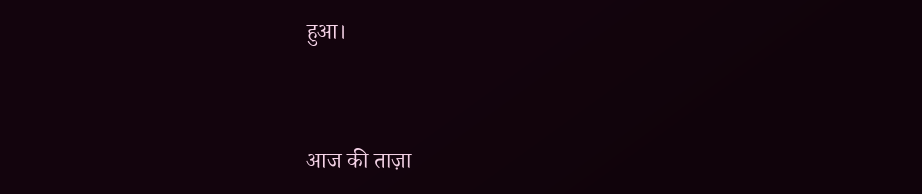हुआ।



आज की ताज़ा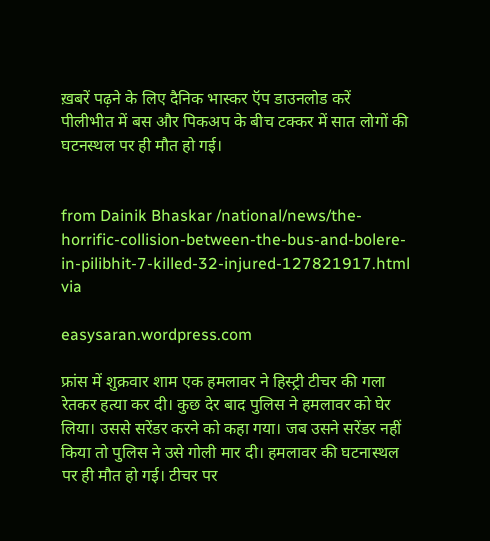ख़बरें पढ़ने के लिए दैनिक भास्कर ऍप डाउनलोड करें
पीलीभीत में बस और पिकअप के बीच टक्कर में सात लोगों की घटनस्थल पर ही मौत हो गई।


from Dainik Bhaskar /national/news/the-horrific-collision-between-the-bus-and-bolere-in-pilibhit-7-killed-32-injured-127821917.html
via

easysaran.wordpress.com

फ्रांस में शुक्रवार शाम एक हमलावर ने हिस्ट्री टीचर की गला रेतकर हत्या कर दी। कुछ देर बाद पुलिस ने हमलावर को घेर लिया। उससे सरेंडर करने को कहा गया। जब उसने सरेंडर नहीं किया तो पुलिस ने उसे गोली मार दी। हमलावर की घटनास्थल पर ही मौत हो गई। टीचर पर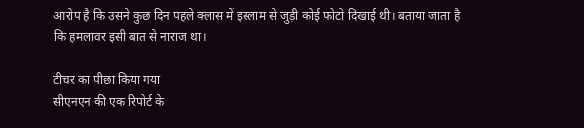आरोप है कि उसने कुछ दिन पहले क्लास में इस्लाम से जुड़ी कोई फोटो दिखाई थी। बताया जाता है कि हमलावर इसी बात से नाराज था।

टीचर का पीछा किया गया
सीएनएन की एक रिपोर्ट के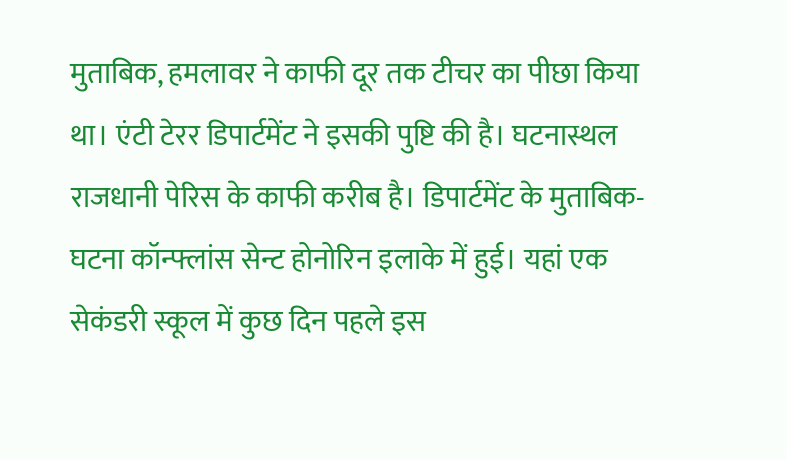मुताबिक, हमलावर ने काफी दूर तक टीचर का पीछा किया था। एंटी टेरर डिपार्टमेंट ने इसकी पुष्टि की है। घटनास्थल राजधानी पेरिस के काफी करीब है। डिपार्टमेंट के मुताबिक- घटना कॉन्फ्लांस सेन्ट होनोरिन इलाके में हुई। यहां एक सेकंडरी स्कूल में कुछ दिन पहले इस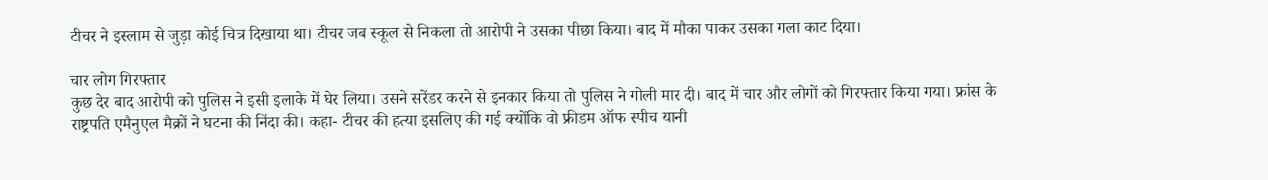टीचर ने इस्लाम से जुड़ा कोई चित्र दिखाया था। टीचर जब स्कूल से निकला तो आरोपी ने उसका पीछा किया। बाद में मौका पाकर उसका गला काट दिया।

चार लोग गिरफ्तार
कुछ देर बाद आरोपी को पुलिस ने इसी इलाके में घेर लिया। उसने सरेंडर करने से इनकार किया तो पुलिस ने गोली मार दी। बाद में चार और लोगों को गिरफ्तार किया गया। फ्रांस के राष्ट्रपति एमैनुएल मैक्रों ने घटना की निंदा की। कहा- टीचर की हत्या इसलिए की गई क्योंकि वो फ्रीडम ऑफ स्पीच यानी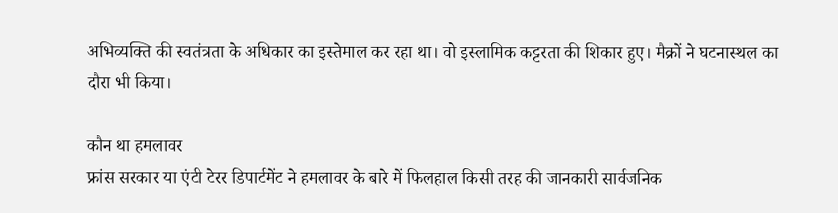अभिव्यक्ति की स्वतंत्रता के अधिकार का इस्तेमाल कर रहा था। वो इस्लामिक कट्टरता की शिकार हुए। मैक्रों ने घटनास्थल का दौरा भी किया।

कौन था हमलावर
फ्रांस सरकार या एंटी टेरर डिपार्टमेंट ने हमलावर के बारे में फिलहाल किसी तरह की जानकारी सार्वजनिक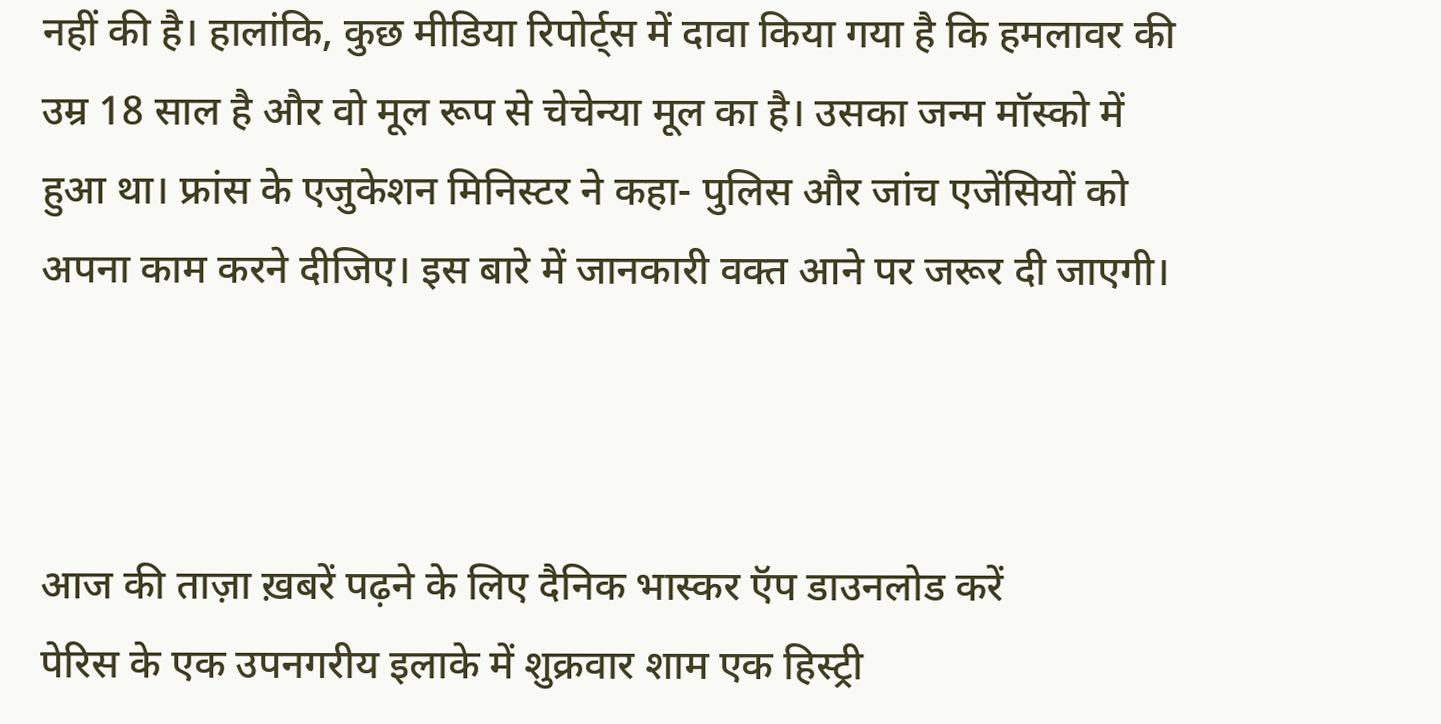नहीं की है। हालांकि, कुछ मीडिया रिपोर्ट्स में दावा किया गया है कि हमलावर की उम्र 18 साल है और वो मूल रूप से चेचेन्या मूल का है। उसका जन्म मॉस्को में हुआ था। फ्रांस के एजुकेशन मिनिस्टर ने कहा- पुलिस और जांच एजेंसियों को अपना काम करने दीजिए। इस बारे में जानकारी वक्त आने पर जरूर दी जाएगी।



आज की ताज़ा ख़बरें पढ़ने के लिए दैनिक भास्कर ऍप डाउनलोड करें
पेरिस के एक उपनगरीय इलाके में शुक्रवार शाम एक हिस्ट्री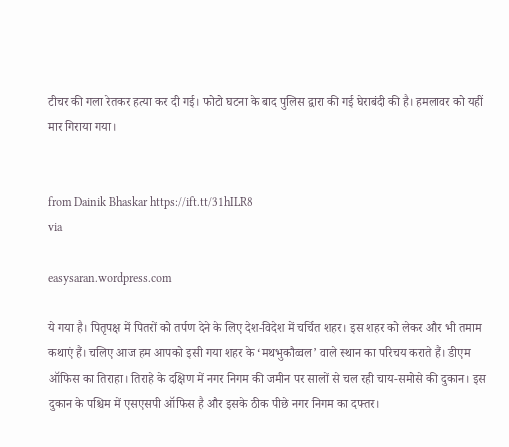टीचर की गला रेतकर हत्या कर दी गई। फोटो घटना के बाद पुलिस द्वारा की गई घेराबंदी की है। हमलावर को यहीं मार गिराया गया।


from Dainik Bhaskar https://ift.tt/31hILR8
via

easysaran.wordpress.com

ये गया है। पितृपक्ष में पितरों को तर्पण देने के लिए देश-विदेश में चर्चित शहर। इस शहर को लेकर और भी तमाम कथाएं हैं। चलिए आज हम आपको इसी गया शहर के ‘मथभुकौव्वल’ वाले स्थान का परिचय कराते हैं। डीएम ऑफिस का तिराहा। तिराहे के दक्षिण में नगर निगम की जमीन पर सालों से चल रही चाय-समोसे की दुकान। इस दुकान के पश्चिम में एसएसपी ऑफिस है और इसके ठीक पीछे नगर निगम का दफ्तर।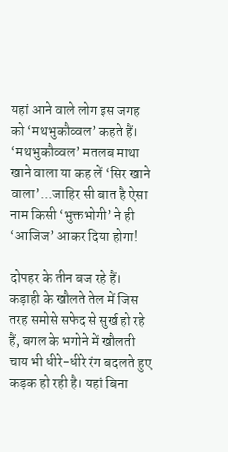यहां आने वाले लोग इस जगह को ‘मथभुकौव्वल’ कहते हैं। ‘मथभुकौव्वल’ मतलब माथा खाने वाला या कह लें ‘सिर खाने वाला’...जाहिर सी बात है ऐसा नाम किसी ‘भुक्तभोगी’ ने ही ‘आजिज’ आकर दिया होगा!

दोपहर के तीन बज रहे हैं। कड़ाही के खौलते तेल में जिस तरह समोसे सफेद से सुर्ख हो रहे हैं, बगल के भगोने में खौलती चाय भी धीरे-धीरे रंग बदलते हुए कड़क हो रही है। यहां बिना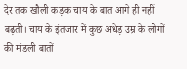देर तक खौली कड़क चाय के बात आगे ही नहीं बढ़ती। चाय के इंतजार में कुछ अधेड़ उम्र के लोगों की मंडली बातों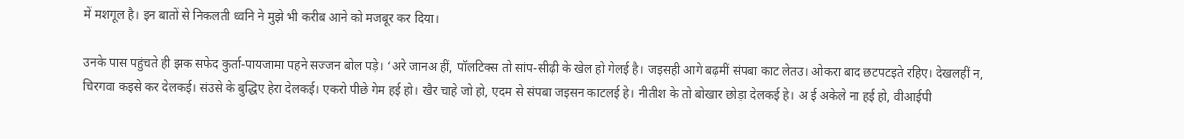में मशगूल है। इन बातों से निकलती ध्वनि ने मुझे भी करीब आने को मजबूर कर दिया।

उनके पास पहुंचते ही झक सफेद कुर्ता-पायजामा पहने सज्जन बोल पड़े। ‘अरे जानअ हीं, पॉलटिक्स तो सांप-सीढ़ी के खेल हो गेलई है। जइसही आगे बढ़मीं संपबा काट लेतउ। ओकरा बाद छटपटइते रहिए। देखलहीं न, चिरगवा कइसे कर देलकई। संउसे के बुद्धिए हेरा देलकई। एकरो पीछे गेम हई हो। खैर चाहे जो हो, एदम से संपबा जइसन काटलई हे। नीतीश के तो बोखार छोड़ा देलकई हे। अ ई अकेले ना हई हो, वीआईपी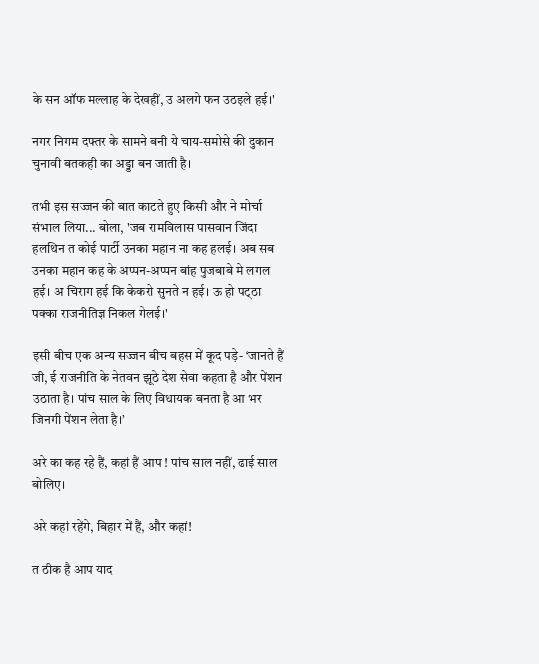के सन ऑफ मल्लाह के देखहीं, उ अलगे फन उठइले हई।'

नगर निगम दफ्तर के सामने बनी ये चाय-समोसे की दुकान चुनावी बतकही का अड्डा बन जाती है।

तभी इस सज्जन की बात काटते हुए किसी और ने मोर्चा संभाल लिया... बोला, 'जब रामविलास पासवान जिंदा हलथिन त कोई पार्टी उनका महान ना कह हलई। अब सब उनका महान कह के अप्पन-अप्पन बांह पुजबाबे मे लगल हई। अ चिराग हई कि केकरो सुनते न हई। ऊ हो पट्‌ठा पक्का राजनीतिज्ञ निकल गेलई।'

इसी बीच एक अन्य सज्जन बीच बहस में कूद पड़े- ‘जानते हैं जी, ई राजनीति के नेतवन झूठे देश सेवा कहता है और पेंशन उठाता है। पांच साल के लिए विधायक बनता है आ भर जिनगी पेंशन लेता है।’

अरे का कह रहे हैं, कहां हैं आप ! पांच साल नहीं, ढाई साल बोलिए।

अरे कहां रहेंगे, बिहार में हैं, और कहां!

त ठीक है आप याद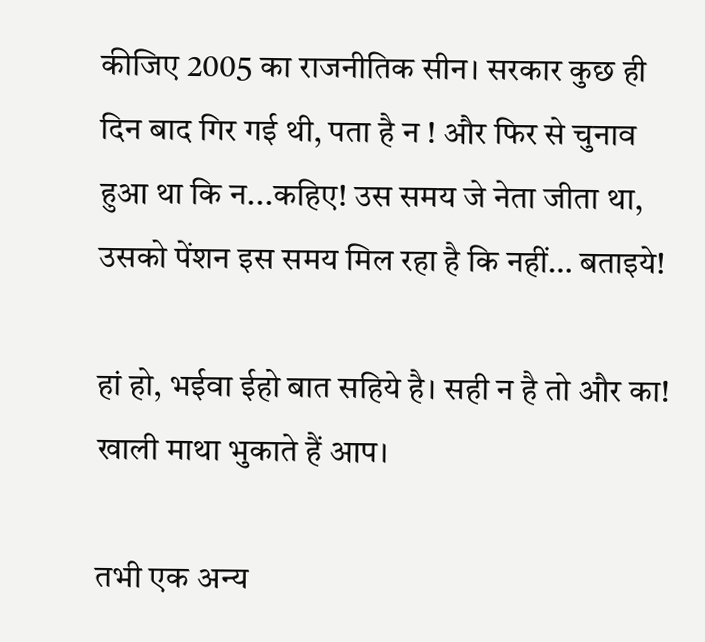कीजिए 2005 का राजनीतिक सीन। सरकार कुछ ही दिन बाद गिर गई थी, पता है न ! और फिर से चुनाव हुआ था कि न...कहिए! उस समय जे नेता जीता था, उसको पेंशन इस समय मिल रहा है कि नहीं… बताइये!

हां हो, भईवा ईहो बात सहिये है। सही न है तो और का! खाली माथा भुकाते हैं आप।

तभी एक अन्य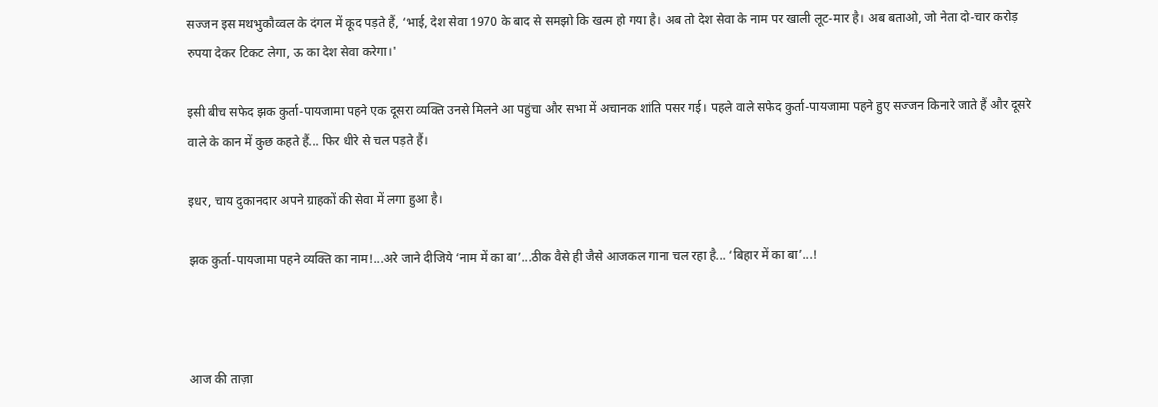सज्जन इस मथभुकौव्वल के दंगल में कूद पड़ते हैं, ‘भाई, देश सेवा 1970 के बाद से समझो कि खत्म हो गया है। अब तो देश सेवा के नाम पर खाली लूट-मार है। अब बताओ, जो नेता दो-चार करोड़ रुपया देकर टिकट लेगा, ऊ का देश सेवा करेगा।'

इसी बीच सफेद झक कुर्ता-पायजामा पहने एक दूसरा व्यक्ति उनसे मिलने आ पहुंचा और सभा में अचानक शांति पसर गई। पहले वाले सफेद कुर्ता-पायजामा पहने हुए सज्जन किनारे जाते हैं और दूसरे वाले के कान में कुछ कहते हैं... फिर धीरे से चल पड़ते हैं।

इधर, चाय दुकानदार अपने ग्राहकों की सेवा में लगा हुआ है।

झक कुर्ता-पायजामा पहने व्यक्ति का नाम!...अरे जाने दीजिये ‘नाम में का बा’...ठीक वैसे ही जैसे आजकल गाना चल रहा है... ‘बिहार में का बा’...!



आज की ताज़ा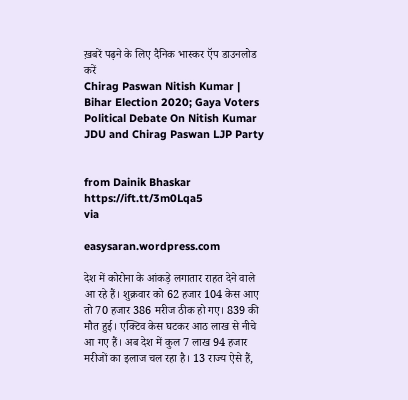ख़बरें पढ़ने के लिए दैनिक भास्कर ऍप डाउनलोड करें
Chirag Paswan Nitish Kumar | Bihar Election 2020; Gaya Voters Political Debate On Nitish Kumar JDU and Chirag Paswan LJP Party


from Dainik Bhaskar https://ift.tt/3m0Lqa5
via

easysaran.wordpress.com

देश में कोरोना के आंकड़े लगातार राहत देने वाले आ रहे हैं। शुक्रवार को 62 हजार 104 केस आए तो 70 हजार 386 मरीज ठीक हो गए। 839 की मौत हुई। एक्टिव केस घटकर आठ लाख से नीचे आ गए हैं। अब देश में कुल 7 लाख 94 हजार मरीजों का इलाज चल रहा है। 13 राज्य ऐसे हैं,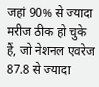जहां 90% से ज्यादा मरीज ठीक हो चुके हैं, जो नेशनल एवरेज 87.8 से ज्यादा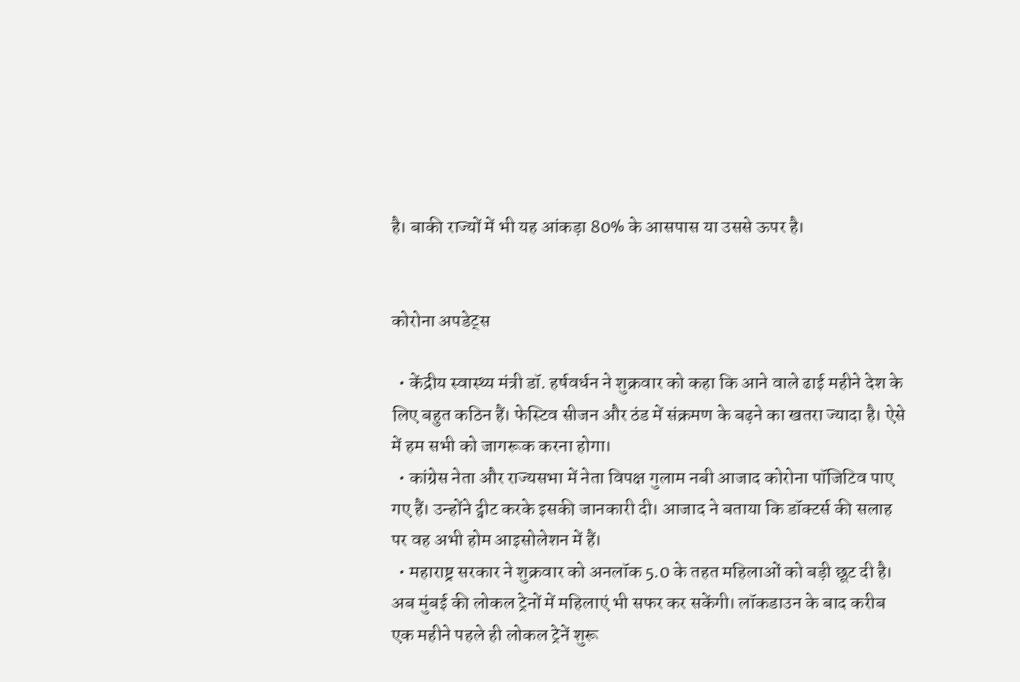है। बाकी राज्यों में भी यह आंकड़ा 80% के आसपास या उससे ऊपर है।


कोरोना अपडेट्स

  • केंद्रीय स्वास्थ्य मंत्री डॉ. हर्षवर्धन ने शुक्रवार को कहा कि आने वाले ढाई महीने देश के लिए बहुत कठिन हैं। फेस्टिव सीजन और ठंड में संक्रमण के बढ़ने का खतरा ज्यादा है। ऐसे में हम सभी को जागरूक करना होगा।
  • कांग्रेस नेता और राज्यसभा में नेता विपक्ष गुलाम नबी आजाद कोरोना पॉजिटिव पाए गए हैं। उन्होंने ट्वीट करके इसकी जानकारी दी। आजाद ने बताया कि डॉक्टर्स की सलाह पर वह अभी होम आइसोलेशन में हैं।
  • महाराष्ट्र सरकार ने शुक्रवार को अनलॉक 5.0 के तहत महिलाओं को बड़ी छूट दी है। अब मुंबई की लोकल ट्रेनों में महिलाएं भी सफर कर सकेंगी। लॉकडाउन के बाद करीब एक महीने पहले ही लोकल ट्रेनें शुरू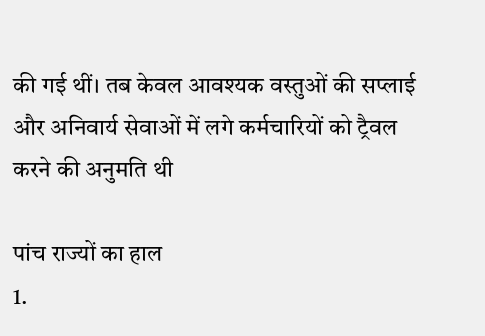की गई थीं। तब केवल आवश्यक वस्तुओं की सप्लाई और अनिवार्य सेवाओं में लगे कर्मचारियों को ट्रैवल करने की अनुमति थी

पांच राज्यों का हाल
1.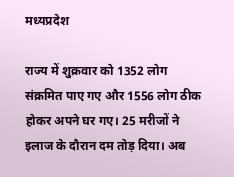मध्यप्रदेश

राज्य में शुक्रवार को 1352 लोग संक्रमित पाए गए और 1556 लोग ठीक होकर अपने घर गए। 25 मरीजों ने इलाज के दौरान दम तोड़ दिया। अब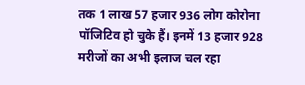तक 1 लाख 57 हजार 936 लोग कोरोना पॉजिटिव हो चुके हैं। इनमें 13 हजार 928 मरीजों का अभी इलाज चल रहा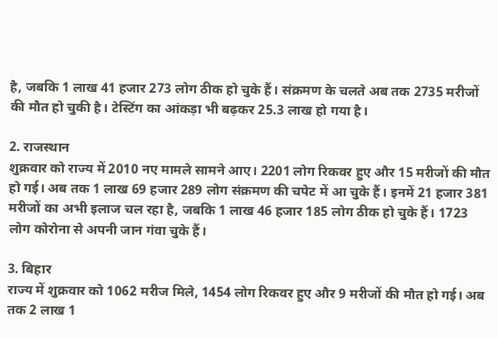है, जबकि 1 लाख 41 हजार 273 लोग ठीक हो चुके हैं। संक्रमण के चलते अब तक 2735 मरीजों की मौत हो चुकी है। टेस्टिंग का आंकड़ा भी बढ़कर 25.3 लाख हो गया है।

2. राजस्थान
शुक्रवार को राज्य में 2010 नए मामले सामने आए। 2201 लोग रिकवर हुए और 15 मरीजों की मौत हो गई। अब तक 1 लाख 69 हजार 289 लोग संक्रमण की चपेट में आ चुके हैं। इनमें 21 हजार 381 मरीजों का अभी इलाज चल रहा है, जबकि 1 लाख 46 हजार 185 लोग ठीक हो चुके हैं। 1723 लोग कोरोना से अपनी जान गंवा चुके हैं।

3. बिहार
राज्य में शुक्रवार को 1062 मरीज मिले, 1454 लोग रिकवर हुए और 9 मरीजों की मौत हो गई। अब तक 2 लाख 1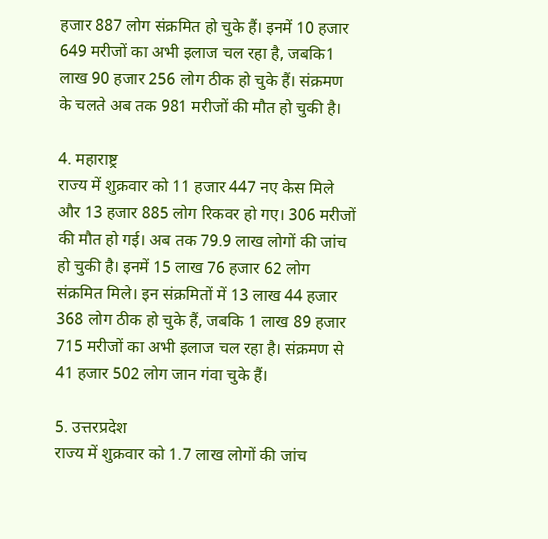हजार 887 लोग संक्रमित हो चुके हैं। इनमें 10 हजार 649 मरीजों का अभी इलाज चल रहा है, जबकि1 लाख 90 हजार 256 लोग ठीक हो चुके हैं। संक्रमण के चलते अब तक 981 मरीजों की मौत हो चुकी है।

4. महाराष्ट्र
राज्य में शुक्रवार को 11 हजार 447 नए केस मिले और 13 हजार 885 लोग रिकवर हो गए। 306 मरीजों की मौत हो गई। अब तक 79.9 लाख लोगों की जांच हो चुकी है। इनमें 15 लाख 76 हजार 62 लोग संक्रमित मिले। इन संक्रमितों में 13 लाख 44 हजार 368 लोग ठीक हो चुके हैं, जबकि 1 लाख 89 हजार 715 मरीजों का अभी इलाज चल रहा है। संक्रमण से 41 हजार 502 लोग जान गंवा चुके हैं।

5. उत्तरप्रदेश
राज्य में शुक्रवार को 1.7 लाख लोगों की जांच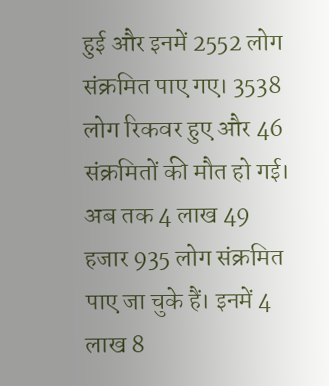हुई और इनमें 2552 लोग संक्रमित पाए गए। 3538 लोग रिकवर हुए और 46 संक्रमितों की मौत हो गई। अब तक 4 लाख 49 हजार 935 लोग संक्रमित पाए जा चुके हैं। इनमें 4 लाख 8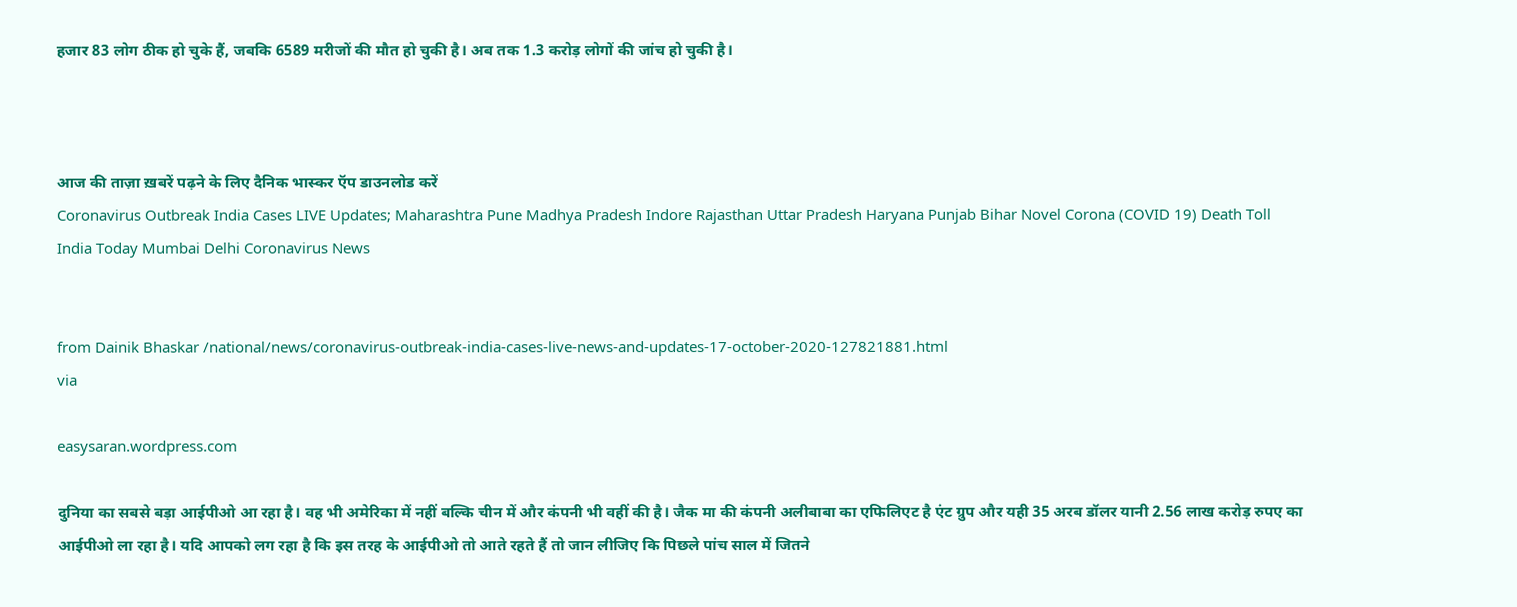हजार 83 लोग ठीक हो चुके हैं, जबकि 6589 मरीजों की मौत हो चुकी है। अब तक 1.3 करोड़ लोगों की जांच हो चुकी है।



आज की ताज़ा ख़बरें पढ़ने के लिए दैनिक भास्कर ऍप डाउनलोड करें
Coronavirus Outbreak India Cases LIVE Updates; Maharashtra Pune Madhya Pradesh Indore Rajasthan Uttar Pradesh Haryana Punjab Bihar Novel Corona (COVID 19) Death Toll India Today Mumbai Delhi Coronavirus News


from Dainik Bhaskar /national/news/coronavirus-outbreak-india-cases-live-news-and-updates-17-october-2020-127821881.html
via

easysaran.wordpress.com

दुनिया का सबसे बड़ा आईपीओ आ रहा है। वह भी अमेरिका में नहीं बल्कि चीन में और कंपनी भी वहीं की है। जैक मा की कंपनी अलीबाबा का एफिलिएट है एंट ग्रुप और यही 35 अरब डॉलर यानी 2.56 लाख करोड़ रुपए का आईपीओ ला रहा है। यदि आपको लग रहा है कि इस तरह के आईपीओ तो आते रहते हैं तो जान लीजिए कि पिछले पांच साल में जितने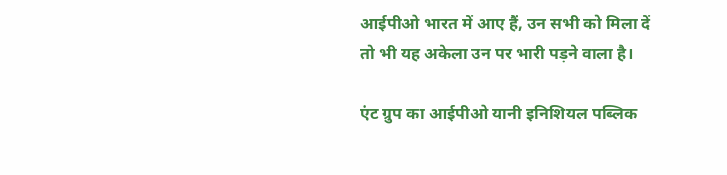आईपीओ भारत में आए हैं, उन सभी को मिला दें तो भी यह अकेला उन पर भारी पड़ने वाला है।

एंट ग्रुप का आईपीओ यानी इनिशियल पब्लिक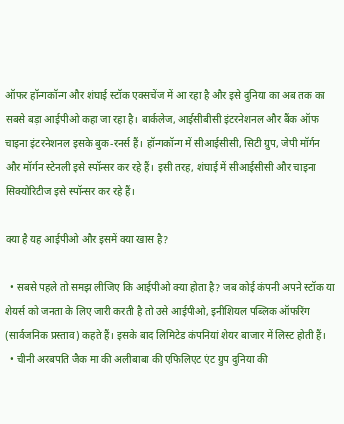ऑफर हॉन्गकॉन्ग और शंघाई स्टॉक एक्सचेंज में आ रहा है और इसे दुनिया का अब तक का सबसे बड़ा आईपीओ कहा जा रहा है। बार्कलेज, आईसीबीसी इंटरनेशनल और बैंक ऑफ चाइना इंटरनेशनल इसके बुक-रनर्स हैं। हॉन्गकॉन्ग में सीआईसीसी, सिटी ग्रुप, जेपी मॉर्गन और मॉर्गन स्टेनली इसे स्पॉन्सर कर रहे हैं। इसी तरह, शंघाई में सीआईसीसी और चाइना सिक्योरिटीज इसे स्पॉन्सर कर रहे हैं।

क्या है यह आईपीओ और इसमें क्या खास है?

  • सबसे पहले तो समझ लीजिए कि आईपीओ क्या होता है? जब कोई कंपनी अपने स्टॉक या शेयर्स को जनता के लिए जारी करती है तो उसे आईपीओ, इनीशियल पब्लिक ऑफरिंग (सार्वजनिक प्रस्ताव) कहते हैं। इसके बाद लिमिटेड कंपनियां शेयर बाजार में लिस्ट होती हैं।
  • चीनी अरबपति जैक मा की अलीबाबा की एफिलिएट एंट ग्रुप दुनिया की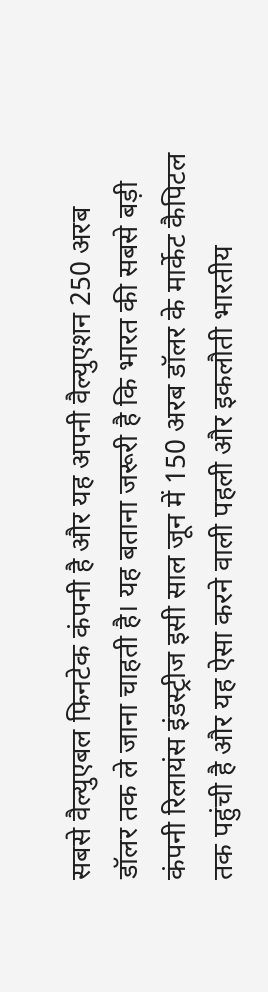सबसे वैल्युएबल फिनटेक कंपनी है और यह अपनी वैल्युएशन 250 अरब डॉलर तक ले जाना चाहती है। यह बताना जरूरी है कि भारत की सबसे बड़ी कंपनी रिलायंस इंडस्ट्रीज इसी साल जून में 150 अरब डॉलर के मार्केट कैपिटल तक पहुंची है और यह ऐसा करने वाली पहली और इकलौती भारतीय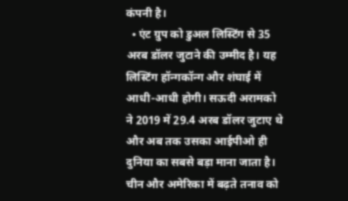कंपनी है।
  • एंट ग्रुप को डुअल लिस्टिंग से 35 अरब डॉलर जुटाने की उम्मीद है। यह लिस्टिंग हॉन्गकॉन्ग और शंघाई में आधी-आधी होगी। सऊदी अरामको ने 2019 में 29.4 अरब डॉलर जुटाए थे और अब तक उसका आईपीओ ही दुनिया का सबसे बड़ा माना जाता है। चीन और अमेरिका में बढ़ते तनाव को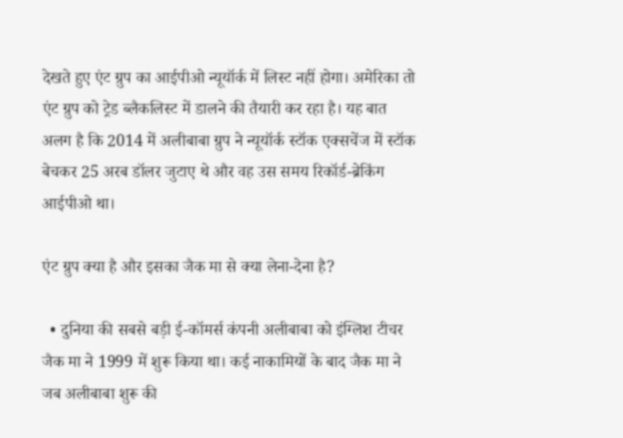देखते हुए एंट ग्रुप का आईपीओ न्यूयॉर्क में लिस्ट नहीं होगा। अमेरिका तो एंट ग्रुप को ट्रेड ब्लैकलिस्ट में डालने की तैयारी कर रहा है। यह बात अलग है कि 2014 में अलीबाबा ग्रुप ने न्यूयॉर्क स्टॉक एक्सचेंज में स्टॉक बेचकर 25 अरब डॉलर जुटाए थे और वह उस समय रिकॉर्ड-ब्रेकिंग आईपीओ था।

एंट ग्रुप क्या है और इसका जैक मा से क्या लेना-देना है?

  • दुनिया की सबसे बड़ी ई-कॉमर्स कंपनी अलीबाबा को इंग्लिश टीचर जैक मा ने 1999 में शुरू किया था। कई नाकामियों के बाद जैक मा ने जब अलीबाबा शुरू की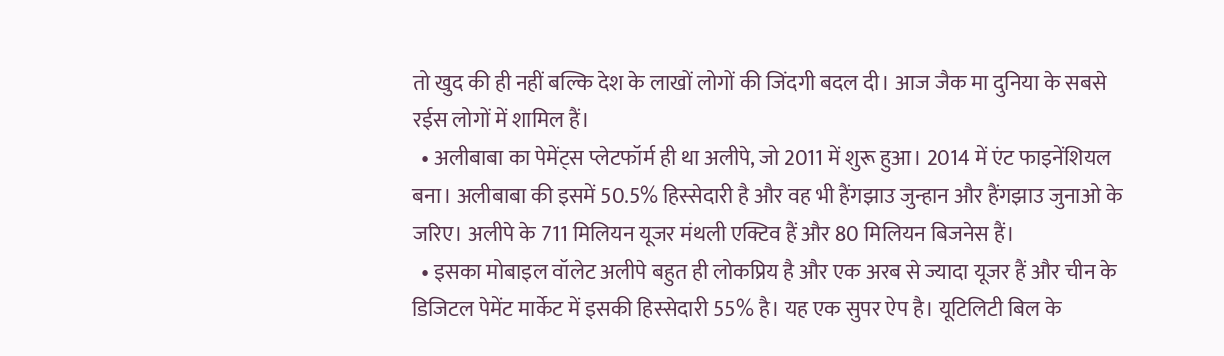तो खुद की ही नहीं बल्कि देश के लाखों लोगों की जिंदगी बदल दी। आज जैक मा दुनिया के सबसे रईस लोगों में शामिल हैं।
  • अलीबाबा का पेमेंट्स प्लेटफॉर्म ही था अलीपे, जो 2011 में शुरू हुआ। 2014 में एंट फाइनेंशियल बना। अलीबाबा की इसमें 50.5% हिस्सेदारी है और वह भी हैंगझाउ जुन्हान और हैंगझाउ जुनाओ के जरिए। अलीपे के 711 मिलियन यूजर मंथली एक्टिव हैं और 80 मिलियन बिजनेस हैं।
  • इसका मोबाइल वॉलेट अलीपे बहुत ही लोकप्रिय है और एक अरब से ज्यादा यूजर हैं और चीन के डिजिटल पेमेंट मार्केट में इसकी हिस्सेदारी 55% है। यह एक सुपर ऐप है। यूटिलिटी बिल के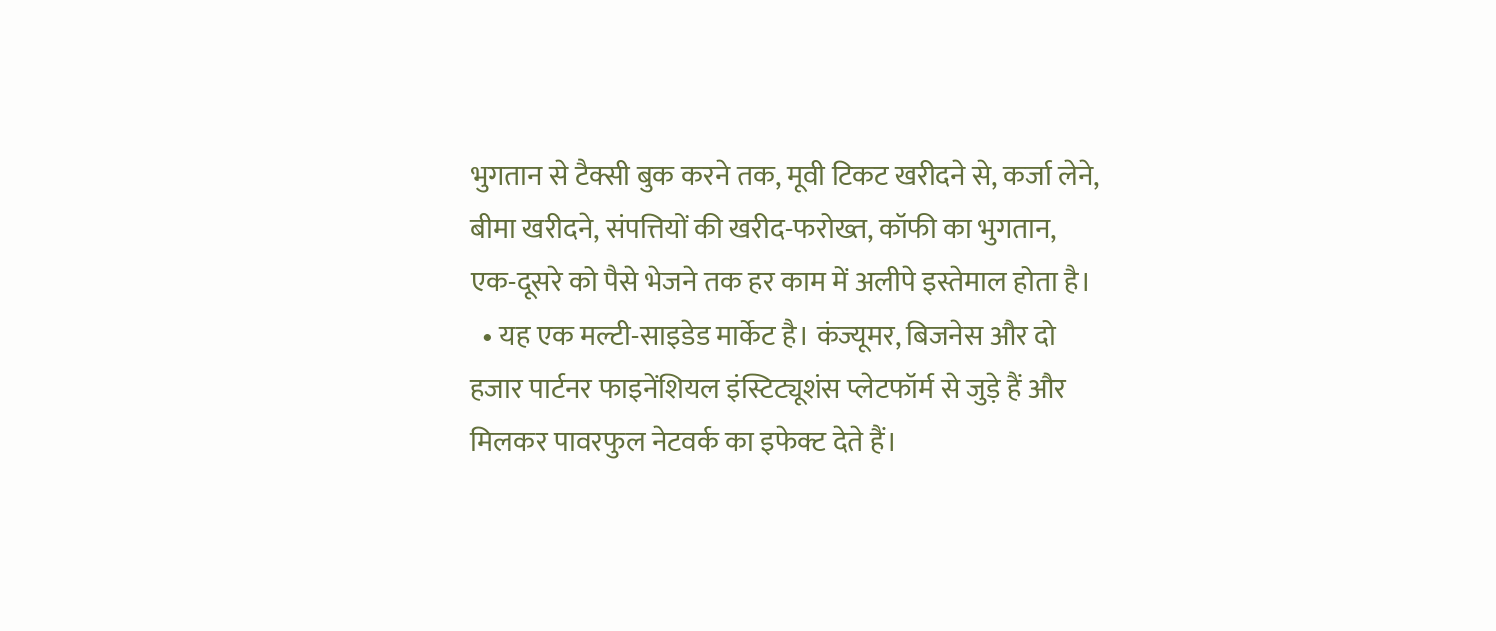भुगतान से टैक्सी बुक करने तक, मूवी टिकट खरीदने से, कर्जा लेने, बीमा खरीदने, संपत्तियों की खरीद-फरोख्त, कॉफी का भुगतान, एक-दूसरे को पैसे भेजने तक हर काम में अलीपे इस्तेमाल होता है।
  • यह एक मल्टी-साइडेड मार्केट है। कंज्यूमर, बिजनेस और दो हजार पार्टनर फाइनेंशियल इंस्टिट्यूशंस प्लेटफॉर्म से जुड़े हैं और मिलकर पावरफुल नेटवर्क का इफेक्ट देते हैं।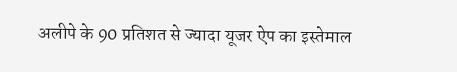अलीपे के 90 प्रतिशत से ज्यादा यूजर ऐप का इस्तेमाल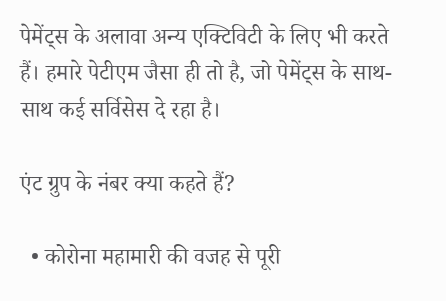पेमेंट्स के अलावा अन्य एक्टिविटी के लिए भी करते हैं। हमारे पेटीएम जैसा ही तो है, जो पेमेंट्स के साथ-साथ कई सर्विसेस दे रहा है।

एंट ग्रुप के नंबर क्या कहते हैं?

  • कोरोना महामारी की वजह से पूरी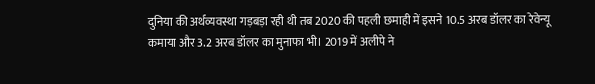दुनिया की अर्थव्यवस्था गड़बड़ा रही थी तब 2020 की पहली छमाही में इसने 10.5 अरब डॉलर का रेवेन्यू कमाया और 3.2 अरब डॉलर का मुनाफा भी। 2019 में अलीपे ने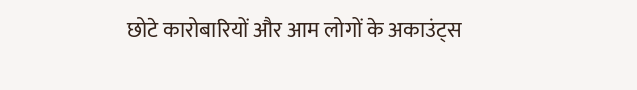छोटे कारोबारियों और आम लोगों के अकाउंट्स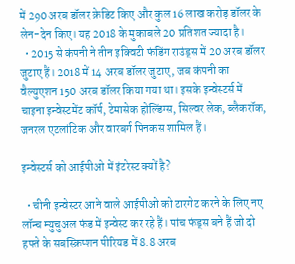में 290 अरब डॉलर क्रेडिट किए और कुल 16 लाख करोड़ डॉलर के लेन-देन किए। यह 2018 के मुकाबले 20 प्रतिशत ज्यादा है।
  • 2015 से कंपनी ने तीन इक्विटी फंडिंग राउंड्स में 20 अरब डॉलर जुटाए हैं। 2018 में 14 अरब डॉलर जुटाए, जब कंपनी का वैल्युएशन 150 अरब डॉलर किया गया था। इसके इन्वेस्टर्स में चाइना इन्वेस्टमेंट कॉर्प, टेमासेक होल्डिंग्स, सिल्वर लेक, ब्लैकरॉक, जनरल एटलांटिक और वारबर्ग पिनकस शामिल हैं।

इन्वेस्टर्स को आईपीओ में इंटरेस्ट क्यों है?

  • चीनी इन्वेस्टर आने वाले आईपीओ को टारगेट करने के लिए नए लॉन्च म्युचुअल फंड में इन्वेस्ट कर रहे हैं। पांच फंड्स बने हैं जो दो हफ्ते के सबस्क्रिप्शन पीरियड में 8.8 अरब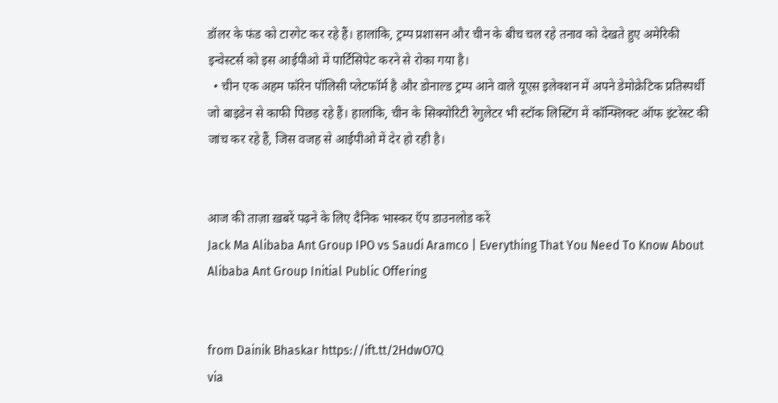डॉलर के फंड को टारगेट कर रहे हैं। हालांकि, ट्रम्प प्रशासन और चीन के बीच चल रहे तनाव को देखते हुए अमेरिकी इन्वेस्टर्स को इस आईपीओ में पार्टिसिपेट करने से रोका गया है।
  • चीन एक अहम फॉरेन पॉलिसी प्लेटफॉर्म है और डोनाल्ड ट्रम्प आने वाले यूएस इलेक्शन में अपने डेमोक्रेटिक प्रतिस्पर्धी जो बाइडेन से काफी पिछड़ रहे हैं। हालांकि, चीन के सिक्योरिटी रेगुलेटर भी स्टॉक लिस्टिंग में कॉन्फ्लिक्ट ऑफ इंटरेस्ट की जांच कर रहे हैं, जिस वजह से आईपीओ में देर हो रही है।


आज की ताज़ा ख़बरें पढ़ने के लिए दैनिक भास्कर ऍप डाउनलोड करें
Jack Ma Alibaba Ant Group IPO vs Saudi Aramco | Everything That You Need To Know About Alibaba Ant Group Initial Public Offering


from Dainik Bhaskar https://ift.tt/2HdwO7Q
via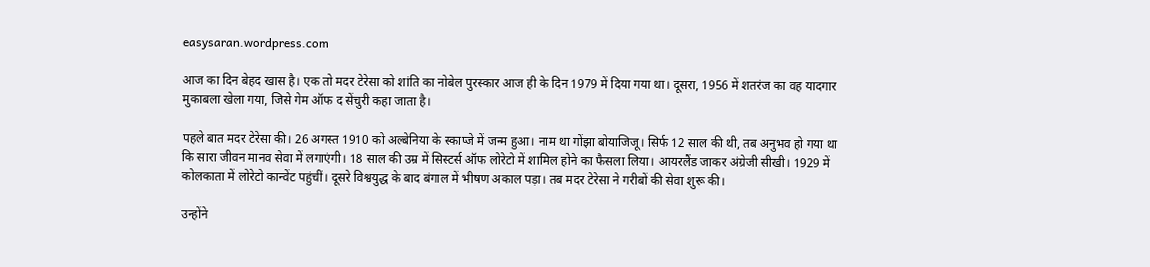easysaran.wordpress.com

आज का दिन बेहद खास है। एक तो मदर टेरेसा को शांति का नोबेल पुरस्कार आज ही के दिन 1979 में दिया गया था। दूसरा, 1956 में शतरंज का वह यादगार मुकाबला खेला गया, जिसे गेम ऑफ द सेंचुरी कहा जाता है।

पहले बात मदर टेरेसा की। 26 अगस्त 1910 को अल्बेनिया के स्काप्जे में जन्म हुआ। नाम था गोंझा बोयाजिजू। सिर्फ 12 साल की थी, तब अनुभव हो गया था कि सारा जीवन मानव सेवा में लगाएंगी। 18 साल की उम्र में सिस्टर्स ऑफ लोरेटो में शामिल होने का फैसला लिया। आयरलैंड जाकर अंग्रेजी सीखी। 1929 में कोलकाता में लोरेटो कान्वेंट पहुंचीं। दूसरे विश्वयुद्ध के बाद बंगाल में भीषण अकाल पड़ा। तब मदर टेरेसा ने गरीबों की सेवा शुरू की।

उन्होंने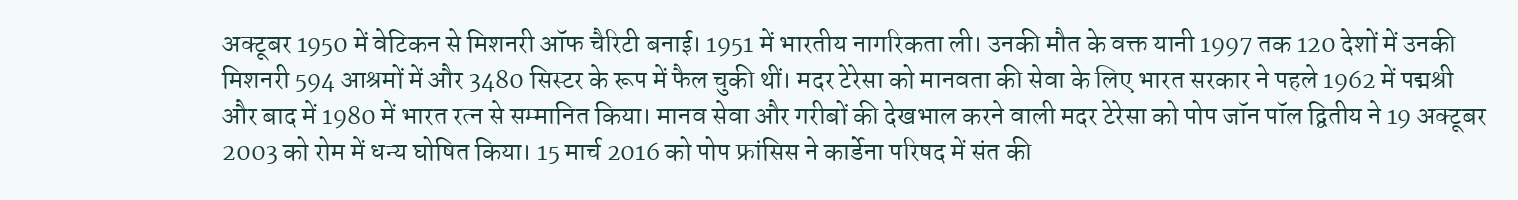अक्टूबर 1950 में वेटिकन से मिशनरी ऑफ चैरिटी बनाई। 1951 में भारतीय नागरिकता ली। उनकी मौत के वक्त यानी 1997 तक 120 देशों में उनकी मिशनरी 594 आश्रमों में और 3480 सिस्टर के रूप में फैल चुकी थीं। मदर टेरेसा को मानवता की सेवा के लिए भारत सरकार ने पहले 1962 में पद्मश्री और बाद में 1980 में भारत रत्न से सम्मानित किया। मानव सेवा और गरीबों की देखभाल करने वाली मदर टेरेसा को पोप जॉन पॉल द्वितीय ने 19 अक्टूबर 2003 को रोम में धन्य घोषित किया। 15 मार्च 2016 को पोप फ्रांसिस ने कार्डेना परिषद में संत की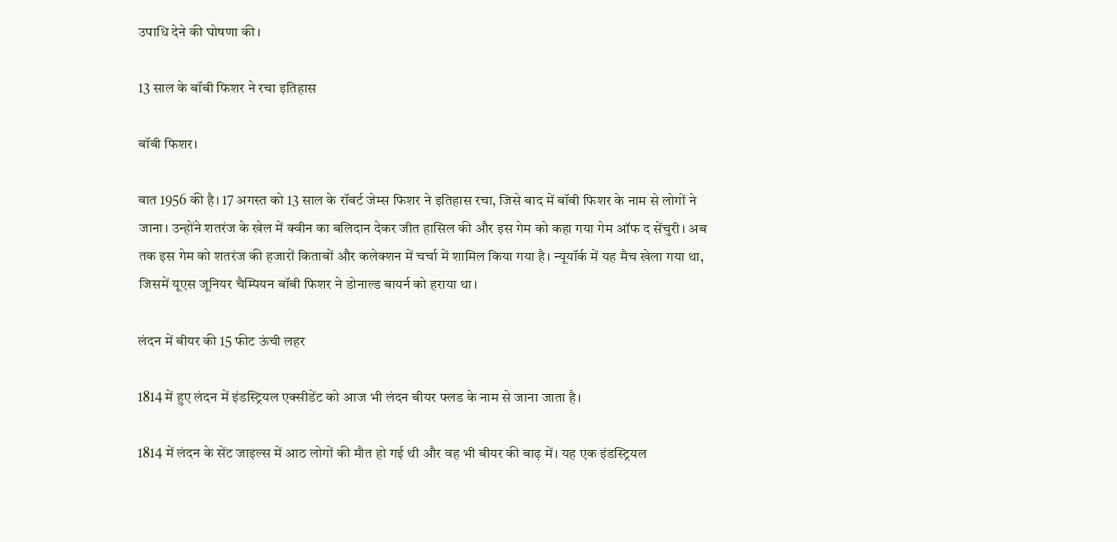उपाधि देने की घोषणा की।

13 साल के बॉबी फिशर ने रचा इतिहास

बॉबी फिशर।

बात 1956 की है। 17 अगस्त को 13 साल के रॉबर्ट जेम्स फिशर ने इतिहास रचा, जिसे बाद में बॉबी फिशर के नाम से लोगों ने जाना। उन्होंने शतरंज के खेल में क्वीन का बलिदान देकर जीत हासिल की और इस गेम को कहा गया गेम ऑफ द सेंचुरी। अब तक इस गेम को शतरंज की हजारों किताबों और कलेक्शन में चर्चा में शामिल किया गया है। न्यूयॉर्क में यह मैच खेला गया था, जिसमें यूएस जूनियर चैम्पियन बॉबी फिशर ने डोनाल्ड बायर्न को हराया था।

लंदन में बीयर की 15 फीट ऊंची लहर

1814 में हुए लंदन में इंडस्ट्रियल एक्सीडेंट को आज भी लंदन बीयर फ्लड के नाम से जाना जाता है।

1814 में लंदन के सेंट जाइल्स में आठ लोगों की मौत हो गई थी और वह भी बीयर की बाढ़ में। यह एक इंडस्ट्रियल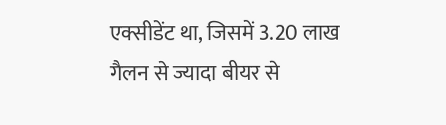एक्सीडेंट था, जिसमें 3.20 लाख गैलन से ज्यादा बीयर से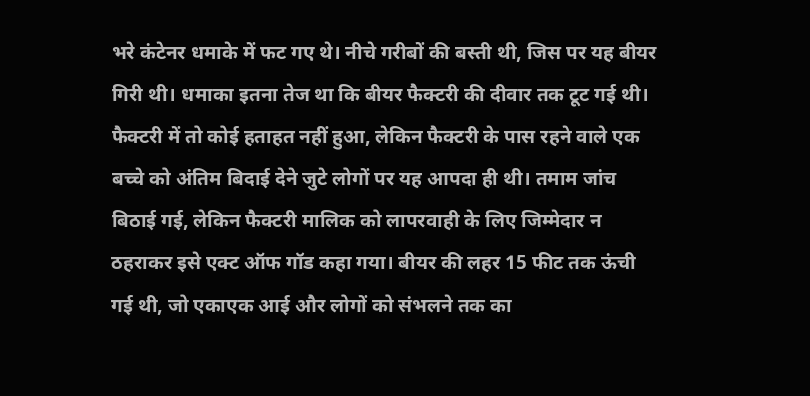भरे कंटेनर धमाके में फट गए थे। नीचे गरीबों की बस्ती थी, जिस पर यह बीयर गिरी थी। धमाका इतना तेज था कि बीयर फैक्टरी की दीवार तक टूट गई थी। फैक्टरी में तो कोई हताहत नहीं हुआ, लेकिन फैक्टरी के पास रहने वाले एक बच्चे को अंतिम बिदाई देने जुटे लोगों पर यह आपदा ही थी। तमाम जांच बिठाई गई, लेकिन फैक्टरी मालिक को लापरवाही के लिए जिम्मेदार न ठहराकर इसे एक्ट ऑफ गॉड कहा गया। बीयर की लहर 15 फीट तक ऊंची गई थी, जो एकाएक आई और लोगों को संभलने तक का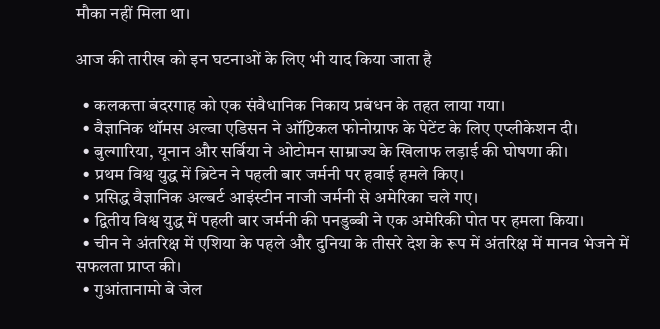मौका नहीं मिला था।

आज की तारीख को इन घटनाओं के लिए भी याद किया जाता है

  • कलकत्ता बंदरगाह को एक संवैधानिक निकाय प्रबंधन के तहत लाया गया।
  • वैज्ञानिक थॉमस अल्वा एडिसन ने ऑप्टिकल फोनोग्राफ के पेटेंट के लिए एप्लीकेशन दी।
  • बुल्गारिया, यूनान और सर्बिया ने ओटोमन साम्राज्य के खिलाफ लड़ाई की घोषणा की।
  • प्रथम विश्व युद्ध में ब्रिटेन ने पहली बार जर्मनी पर हवाई हमले किए।
  • प्रसिद्ध वैज्ञानिक अल्बर्ट आइंस्टीन नाजी जर्मनी से अमेरिका चले गए।
  • द्वितीय विश्व युद्ध में पहली बार जर्मनी की पनडुब्बी ने एक अमेरिकी पोत पर हमला किया।
  • चीन ने अंतरिक्ष में एशिया के पहले और दुनिया के तीसरे देश के रूप में अंतरिक्ष में मानव भेजने में सफलता प्राप्त की।
  • गुआंतानामो बे जेल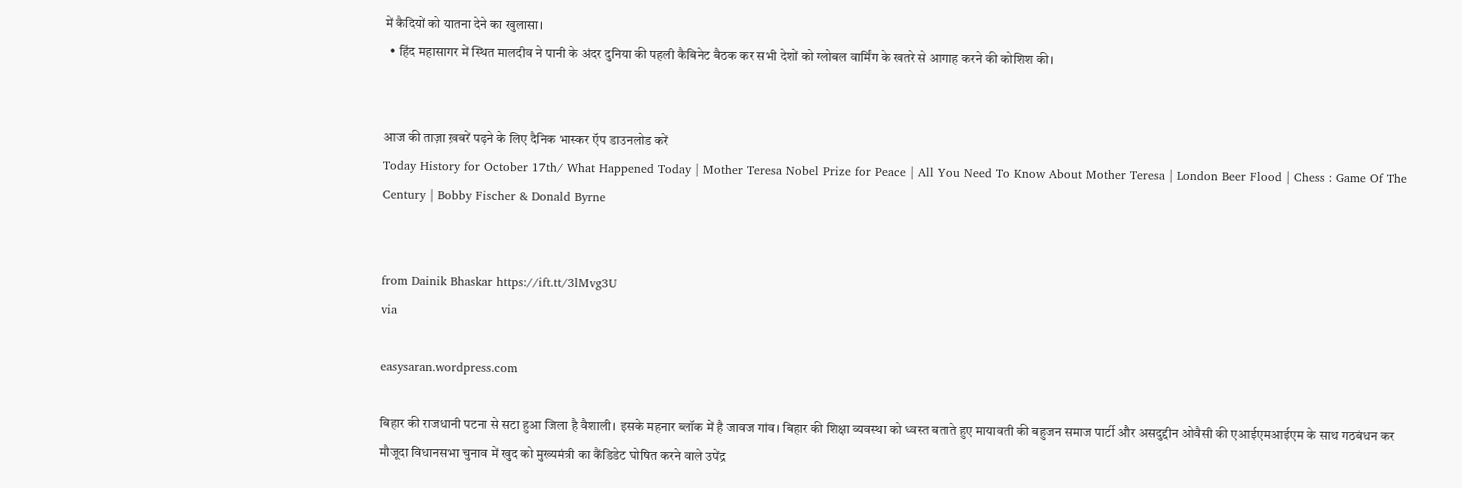में कैदियों को यातना देने का खुलासा।
  • हिंद महासागर में स्थित मालदीव ने पानी के अंदर दुनिया की पहली कैबिनेट बैठक कर सभी देशों को ग्लोबल वार्मिंग के खतरे से आगाह करने की कोशिश की।


आज की ताज़ा ख़बरें पढ़ने के लिए दैनिक भास्कर ऍप डाउनलोड करें
Today History for October 17th/ What Happened Today | Mother Teresa Nobel Prize for Peace | All You Need To Know About Mother Teresa | London Beer Flood | Chess : Game Of The Century | Bobby Fischer & Donald Byrne


from Dainik Bhaskar https://ift.tt/3lMvg3U
via

easysaran.wordpress.com

बिहार की राजधानी पटना से सटा हुआ जिला है वैशाली। इसके महनार ब्लॉक में है जावज गांव। बिहार की शिक्षा व्यवस्था को ध्वस्त बताते हुए मायावती की बहुजन समाज पार्टी और असदुद्दीन ओवैसी की एआईएमआईएम के साथ गठबंधन कर मौजूदा विधानसभा चुनाव में खुद को मुख्यमंत्री का कैंडिडेट घोषित करने वाले उपेंद्र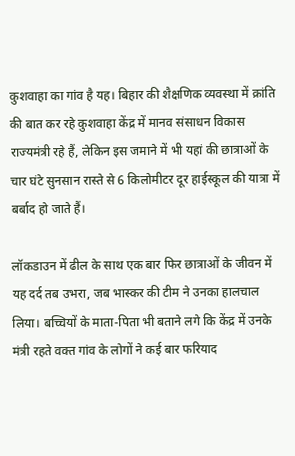कुशवाहा का गांव है यह। बिहार की शैक्षणिक व्यवस्था में क्रांति की बात कर रहे कुशवाहा केंद्र में मानव संसाधन विकास राज्यमंत्री रहे हैं, लेकिन इस जमाने में भी यहां की छात्राओं के चार घंटे सुनसान रास्ते से 6 किलोमीटर दूर हाईस्कूल की यात्रा में बर्बाद हो जाते हैं।

लॉकडाउन में ढील के साथ एक बार फिर छात्राओं के जीवन में यह दर्द तब उभरा, जब भास्कर की टीम ने उनका हालचाल लिया। बच्चियों के माता-पिता भी बताने लगे कि केंद्र में उनके मंत्री रहते वक्त गांव के लोगों ने कई बार फरियाद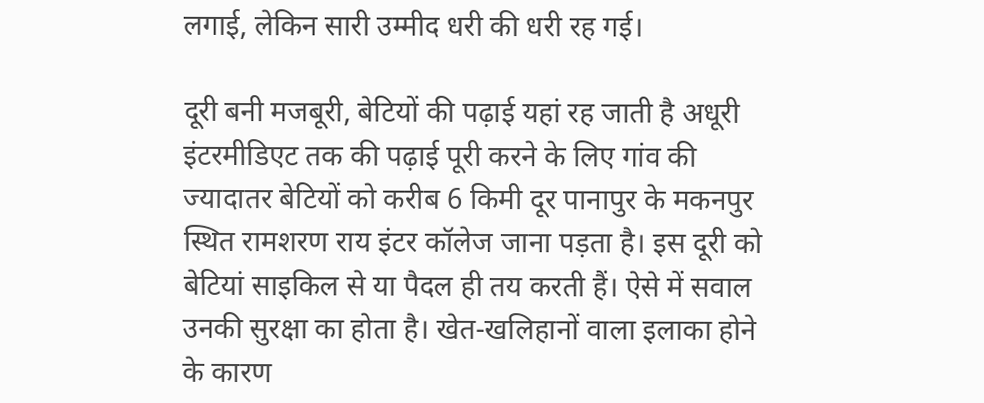लगाई, लेकिन सारी उम्मीद धरी की धरी रह गई।

दूरी बनी मजबूरी, बेटियों की पढ़ाई यहां रह जाती है अधूरी
इंटरमीडिएट तक की पढ़ाई पूरी करने के लिए गांव की ज्यादातर बेटियों को करीब 6 किमी दूर पानापुर के मकनपुर स्थित रामशरण राय इंटर कॉलेज जाना पड़ता है। इस दूरी को बेटियां साइकिल से या पैदल ही तय करती हैं। ऐसे में सवाल उनकी सुरक्षा का होता है। खेत-खलिहानों वाला इलाका होने के कारण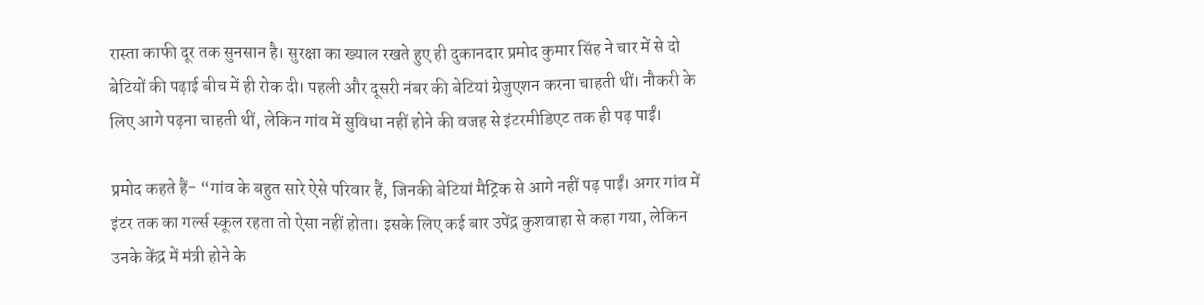रास्ता काफी दूर तक सुनसान है। सुरक्षा का ख्याल रखते हुए ही दुकानदार प्रमोद कुमार सिंह ने चार में से दो बेटियों की पढ़ाई बीच में ही रोक दी। पहली और दूसरी नंबर की बेटियां ग्रेजुएशन करना चाहती थीं। नौकरी के लिए आगे पढ़ना चाहती थीं, लेकिन गांव में सुविधा नहीं होने की वजह से इंटरमीडिएट तक ही पढ़ पाईं।

प्रमोद कहते हैं- “गांव के बहुत सारे ऐसे परिवार हैं, जिनकी बेटियां मैट्रिक से आगे नहीं पढ़ पाईं। अगर गांव में इंटर तक का गर्ल्स स्कूल रहता तो ऐसा नहीं होता। इसके लिए कई बार उपेंद्र कुशवाहा से कहा गया, लेकिन उनके केंद्र में मंत्री होने के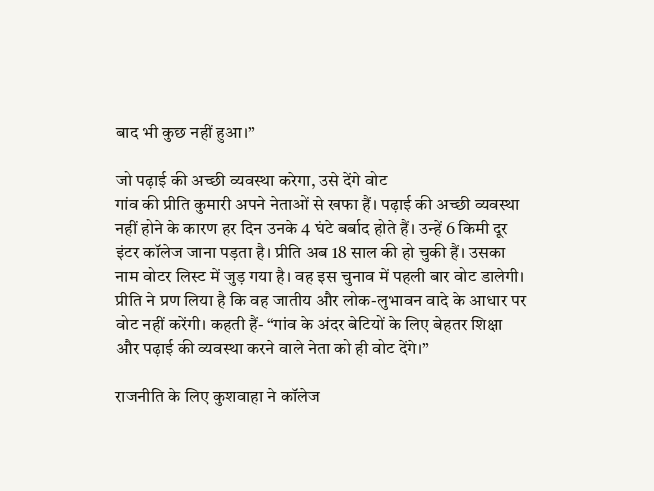बाद भी कुछ नहीं हुआ।”

जो पढ़ाई की अच्छी व्यवस्था करेगा, उसे देंगे वोट
गांव की प्रीति कुमारी अपने नेताओं से खफा हैं। पढ़ाई की अच्छी व्यवस्था नहीं होने के कारण हर दिन उनके 4 घंटे बर्बाद होते हैं। उन्हें 6 किमी दूर इंटर कॉलेज जाना पड़ता है। प्रीति अब 18 साल की हो चुकी हैं। उसका नाम वोटर लिस्ट में जुड़ गया है। वह इस चुनाव में पहली बार वोट डालेगी। प्रीति ने प्रण लिया है कि वह जातीय और लोक-लुभावन वादे के आधार पर वोट नहीं करेंगी। कहती हैं- “गांव के अंदर बेटियों के लिए बेहतर शिक्षा और पढ़ाई की व्यवस्था करने वाले नेता को ही वोट देंगे।”

राजनीति के लिए कुशवाहा ने कॉलेज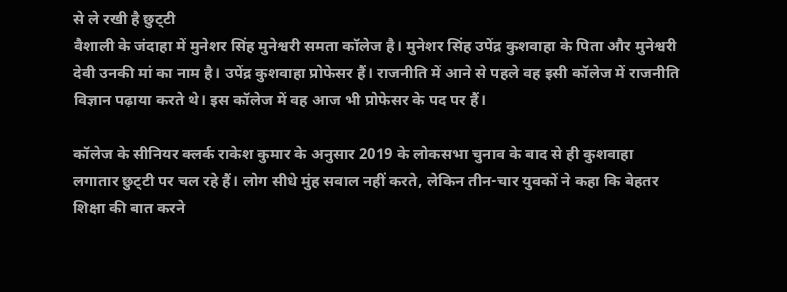से ले रखी है छुट्‌टी
वैशाली के जंदाहा में मुनेशर सिंह मुनेश्वरी समता कॉलेज है। मुनेशर सिंह उपेंद्र कुशवाहा के पिता और मुनेश्वरी देवी उनकी मां का नाम है। उपेंद्र कुशवाहा प्रोफेसर हैं। राजनीति में आने से पहले वह इसी कॉलेज में राजनीति विज्ञान पढ़ाया करते थे। इस कॉलेज में वह आज भी प्रोफेसर के पद पर हैं।

कॉलेज के सीनियर क्लर्क राकेश कुमार के अनुसार 2019 के लोकसभा चुनाव के बाद से ही कुशवाहा लगातार छुट्‌टी पर चल रहे हैं। लोग सीधे मुंह सवाल नहीं करते, लेकिन तीन-चार युवकों ने कहा कि बेहतर शिक्षा की बात करने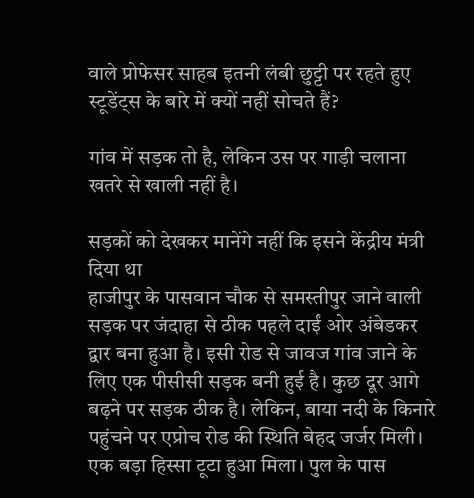वाले प्रोफेसर साहब इतनी लंबी छुट्टी पर रहते हुए स्टूडेंट्स के बारे में क्यों नहीं सोचते हैं?

गांव में सड़क तो है, लेकिन उस पर गाड़ी चलाना खतरे से खाली नहीं है।

सड़कों को देखकर मानेंगे नहीं कि इसने केंद्रीय मंत्री दिया था
हाजीपुर के पासवान चौक से समस्तीपुर जाने वाली सड़क पर जंदाहा से ठीक पहले दाईं ओर अंबेडकर द्वार बना हुआ है। इसी रोड से जावज गांव जाने के लिए एक पीसीसी सड़क बनी हुई है। कुछ दूर आगे बढ़ने पर सड़क ठीक है। लेकिन, बाया नदी के किनारे पहुंचने पर एप्रोच रोड की स्थिति बेहद जर्जर मिली। एक बड़ा हिस्सा टूटा हुआ मिला। पुल के पास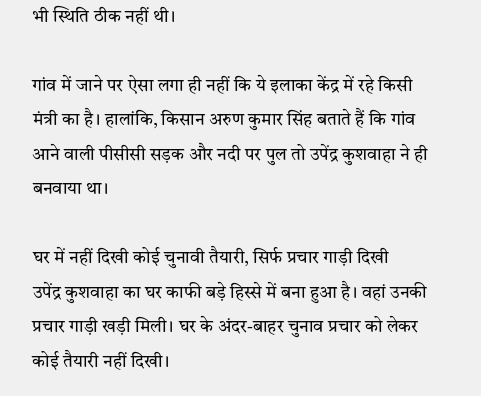भी स्थिति ठीक नहीं थी।

गांव में जाने पर ऐसा लगा ही नहीं कि ये इलाका केंद्र में रहे किसी मंत्री का है। हालांकि, किसान अरुण कुमार सिंह बताते हैं कि गांव आने वाली पीसीसी सड़क और नदी पर पुल तो उपेंद्र कुशवाहा ने ही बनवाया था।

घर में नहीं दिखी कोई चुनावी तैयारी, सिर्फ प्रचार गाड़ी दिखी
उपेंद्र कुशवाहा का घर काफी बड़े हिस्से में बना हुआ है। वहां उनकी प्रचार गाड़ी खड़ी मिली। घर के अंदर-बाहर चुनाव प्रचार को लेकर कोई तैयारी नहीं दिखी।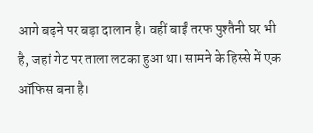आगे बढ़ने पर बड़ा दालान है। वहीं बाईं तरफ पुश्तैनी घर भी है, जहां गेट पर ताला लटका हुआ था। सामने के हिस्से में एक ऑफिस बना है।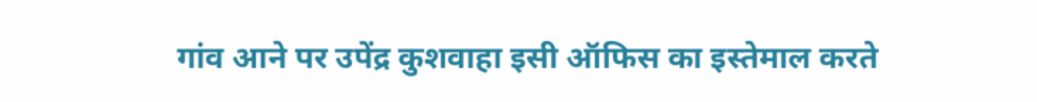गांव आने पर उपेंद्र कुशवाहा इसी ऑफिस का इस्तेमाल करते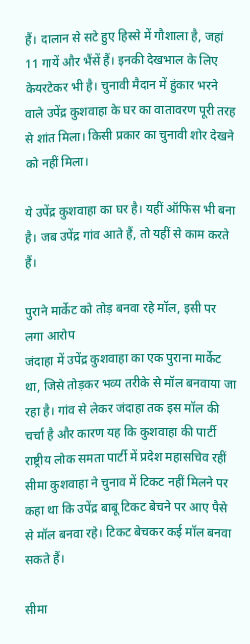हैं। दालान से सटे हुए हिस्से में गौशाला है, जहां 11 गायें और भैंसें हैं। इनकी देखभाल के लिए केयरटेकर भी है। चुनावी मैदान में हुंकार भरने वाले उपेंद्र कुशवाहा के घर का वातावरण पूरी तरह से शांत मिला। किसी प्रकार का चुनावी शोर देखने को नहीं मिला।

ये उपेंद्र कुशवाहा का घर है। यहीं ऑफिस भी बना है। जब उपेंद्र गांव आते हैं, तो यहीं से काम करते हैं।

पुराने मार्केट को तोड़ बनवा रहे मॉल, इसी पर लगा आरोप
जंदाहा में उपेंद्र कुशवाहा का एक पुराना मार्केट था, जिसे तोड़कर भव्य तरीके से मॉल बनवाया जा रहा है। गांव से लेकर जंदाहा तक इस मॉल की चर्चा है और कारण यह कि कुशवाहा की पार्टी राष्ट्रीय लोक समता पार्टी में प्रदेश महासचिव रहीं सीमा कुशवाहा ने चुनाव में टिकट नहीं मिलने पर कहा था कि उपेंद्र बाबू टिकट बेचने पर आए पैसे से मॉल बनवा रहे। टिकट बेचकर कई मॉल बनवा सकते हैं।

सीमा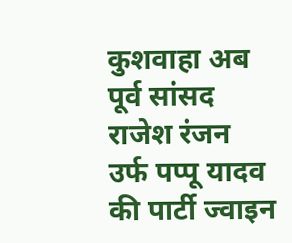कुशवाहा अब पूर्व सांसद राजेश रंजन उर्फ पप्पू यादव की पार्टी ज्वाइन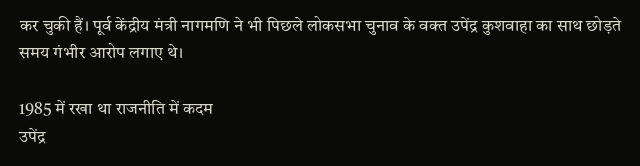कर चुकी हैं। पूर्व केंद्रीय मंत्री नागमणि ने भी पिछले लोकसभा चुनाव के वक्त उपेंद्र कुशवाहा का साथ छोड़ते समय गंभीर आरोप लगाए थे।

1985 में रखा था राजनीति में कदम
उपेंद्र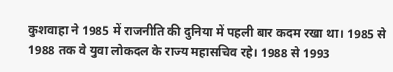कुशवाहा ने 1985 में राजनीति की दुनिया में पहली बार कदम रखा था। 1985 से 1988 तक वे युवा लोकदल के राज्य महासचिव रहे। 1988 से 1993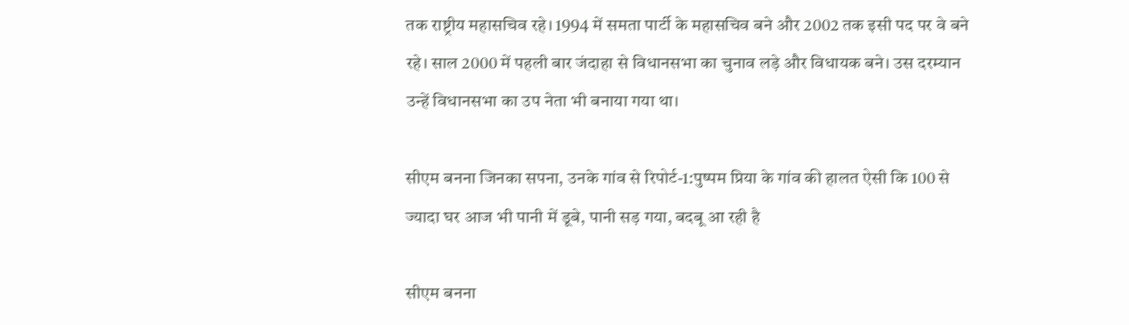तक राष्ट्रीय महासचिव रहे। 1994 में समता पार्टी के महासचिव बने और 2002 तक इसी पद पर वे बने रहे। साल 2000 में पहली बार जंदाहा से विधानसभा का चुनाव लड़े और विधायक बने। उस दरम्यान उन्हें विधानसभा का उप नेता भी बनाया गया था।

सीएम बनना जिनका सपना, उनके गांव से रिपोर्ट-1:पुष्पम प्रिया के गांव की हालत ऐसी कि 100 से ज्यादा घर आज भी पानी में डूबे, पानी सड़ गया, बदबू आ रही है

सीएम बनना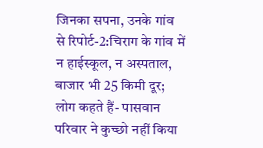जिनका सपना, उनके गांव से रिपोर्ट-2:चिराग के गांव में न हाईस्कूल, न अस्पताल, बाजार भी 25 किमी दूर; लोग कहते हैं- पासवान परिवार ने कुच्छो नहीं किया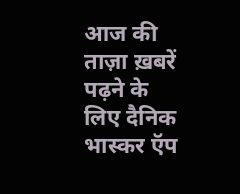आज की ताज़ा ख़बरें पढ़ने के लिए दैनिक भास्कर ऍप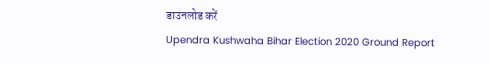डाउनलोड करें
Upendra Kushwaha Bihar Election 2020 Ground Report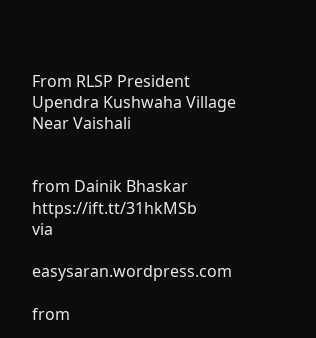From RLSP President Upendra Kushwaha Village Near Vaishali


from Dainik Bhaskar https://ift.tt/31hkMSb
via

easysaran.wordpress.com

from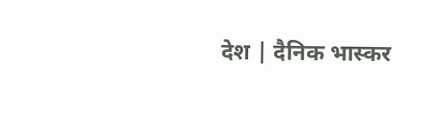देश | दैनिक भास्कर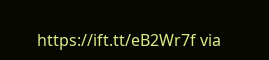https://ift.tt/eB2Wr7f via